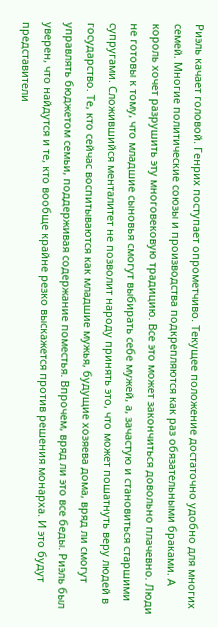Риэль качает головой. Генрих поступает опрометчиво. Текущее положение достаточно удобно для многих семей. Многие политические союзы и производства подкрепляются как раз обязательными браками. А король хочет разрушить эту многовековую традицию. Все это может закончиться довольно плачевно. Люди не готовы к тому, что младшие сыновья смогут выбирать себе мужей, а, зачастую и становиться старшими супругами. Сложившийся менталитет не позволит народу принять это, что может пошатнуть веру людей в государство. Те, кто сейчас воспитываются как младшие мужья, будущие хозяева дома, вряд ли смогут управлять бюджетом семьи, поддерживая содержание поместья. Впрочем, вряд ли это все беды. Риэль был уверен, что найдутся и те, кто вообще крайне резко выскажется против решения монарха. И это будут представители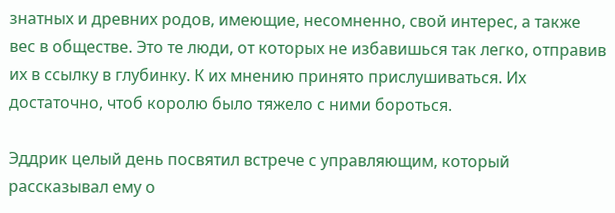знатных и древних родов, имеющие, несомненно, свой интерес, а также вес в обществе. Это те люди, от которых не избавишься так легко, отправив их в ссылку в глубинку. К их мнению принято прислушиваться. Их достаточно, чтоб королю было тяжело с ними бороться.

Эддрик целый день посвятил встрече с управляющим, который рассказывал ему о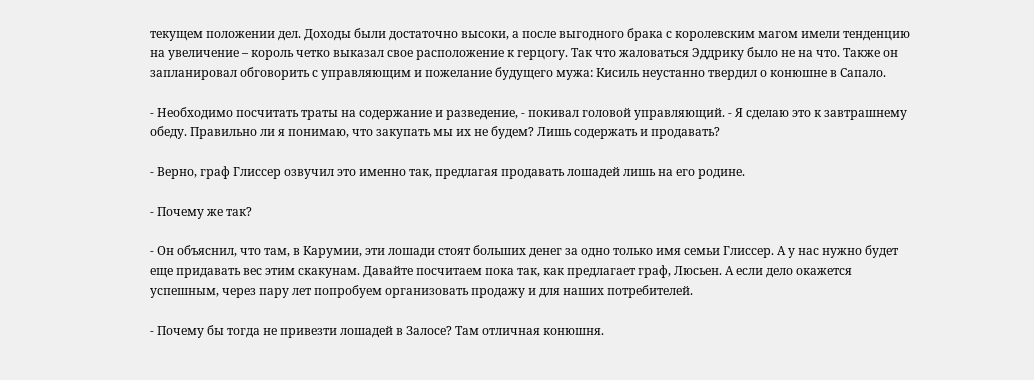текущем положении дел. Доходы были достаточно высоки, а после выгодного брака с королевским магом имели тенденцию на увеличение – король четко выказал свое расположение к герцогу. Так что жаловаться Эддрику было не на что. Также он запланировал обговорить с управляющим и пожелание будущего мужа: Кисиль неустанно твердил о конюшне в Сапало.

- Необходимо посчитать траты на содержание и разведение, - покивал головой управляющий. - Я сделаю это к завтрашнему обеду. Правильно ли я понимаю, что закупать мы их не будем? Лишь содержать и продавать?

- Верно, граф Глиссер озвучил это именно так, предлагая продавать лошадей лишь на его родине.

- Почему же так?

- Он объяснил, что там, в Карумии, эти лошади стоят больших денег за одно только имя семьи Глиссер. А у нас нужно будет еще придавать вес этим скакунам. Давайте посчитаем пока так, как предлагает граф, Люсьен. А если дело окажется успешным, через пару лет попробуем организовать продажу и для наших потребителей.

- Почему бы тогда не привезти лошадей в Залосе? Там отличная конюшня.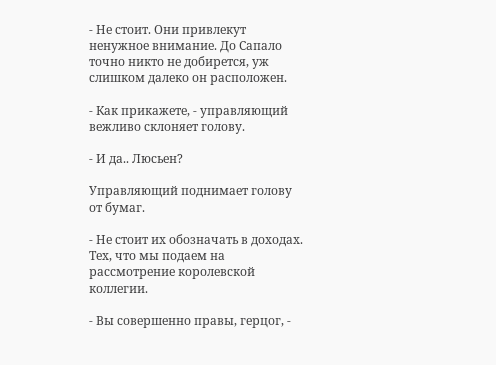- Не стоит. Они привлекут ненужное внимание. До Сапало точно никто не добирется, уж слишком далеко он расположен.

- Как прикажете, - управляющий вежливо склоняет голову.

- И да.. Люсьен?

Управляющий поднимает голову от бумаг.

- Не стоит их обозначать в доходах. Тех, что мы подаем на рассмотрение королевской коллегии.

- Вы совершенно правы, герцог, -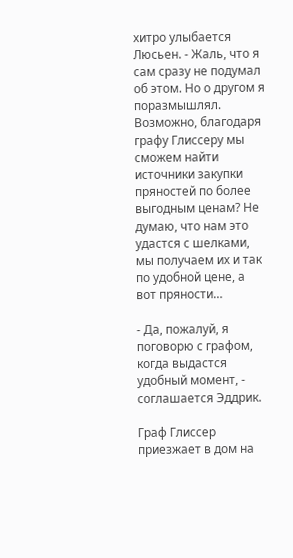хитро улыбается Люсьен. - Жаль, что я сам сразу не подумал об этом. Но о другом я поразмышлял. Возможно, благодаря графу Глиссеру мы сможем найти источники закупки пряностей по более выгодным ценам? Не думаю, что нам это удастся с шелками, мы получаем их и так по удобной цене, а вот пряности…

- Да, пожалуй, я поговорю с графом, когда выдастся удобный момент, - соглашается Эддрик.

Граф Глиссер приезжает в дом на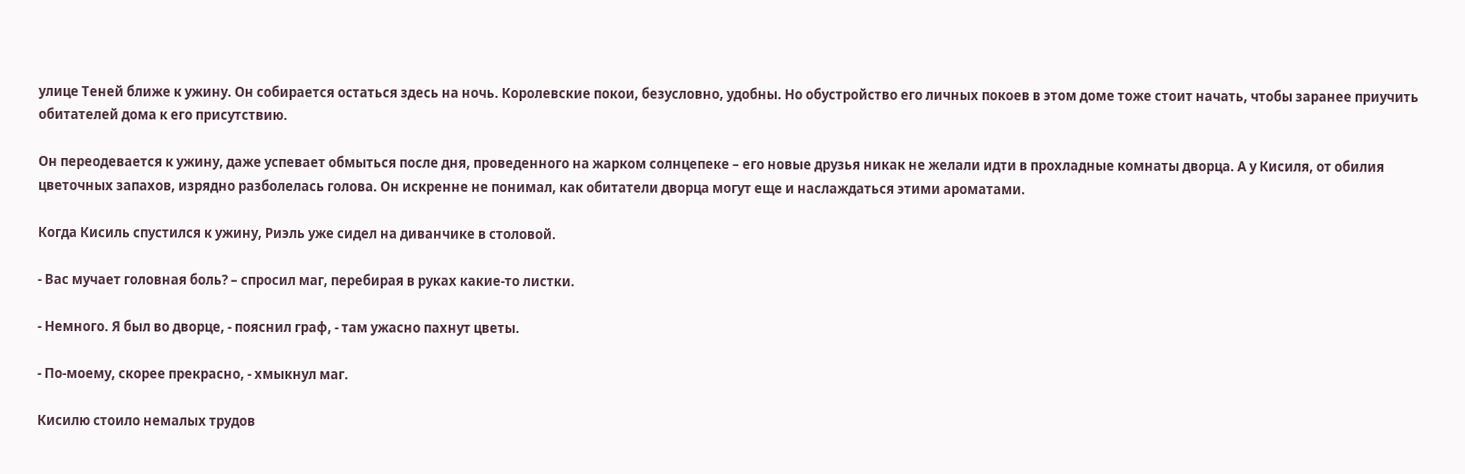улице Теней ближе к ужину. Он собирается остаться здесь на ночь. Королевские покои, безусловно, удобны. Но обустройство его личных покоев в этом доме тоже стоит начать, чтобы заранее приучить обитателей дома к его присутствию.

Он переодевается к ужину, даже успевает обмыться после дня, проведенного на жарком солнцепеке – его новые друзья никак не желали идти в прохладные комнаты дворца. А у Кисиля, от обилия цветочных запахов, изрядно разболелась голова. Он искренне не понимал, как обитатели дворца могут еще и наслаждаться этими ароматами.

Когда Кисиль спустился к ужину, Риэль уже сидел на диванчике в столовой.

- Вас мучает головная боль? – спросил маг, перебирая в руках какие-то листки.

- Немного. Я был во дворце, - пояснил граф, - там ужасно пахнут цветы.

- По-моему, скорее прекрасно, - хмыкнул маг.

Кисилю стоило немалых трудов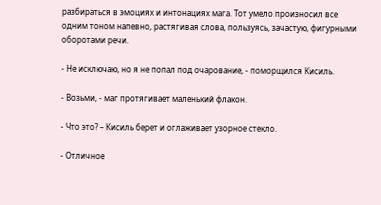разбираться в эмоциях и интонациях мага. Тот умело произносил все одним тоном напевно, растягивая слова, пользуясь, зачастую, фигурными оборотами речи.

- Не исключаю, но я не попал под очарование, - поморщился Кисиль.

- Возьми, - маг протягивает маленький флакон.

- Что это? – Кисиль берет и оглаживает узорное стекло.

- Отличное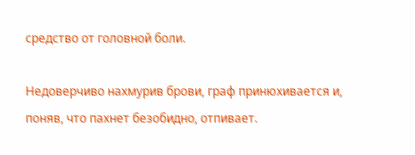средство от головной боли.

Недоверчиво нахмурив брови, граф принюхивается и, поняв, что пахнет безобидно, отпивает.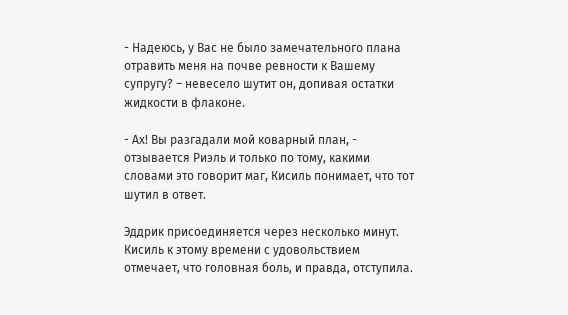- Надеюсь, у Вас не было замечательного плана отравить меня на почве ревности к Вашему супругу? – невесело шутит он, допивая остатки жидкости в флаконе.

- Ах! Вы разгадали мой коварный план, - отзывается Риэль и только по тому, какими словами это говорит маг, Кисиль понимает, что тот шутил в ответ.

Эддрик присоединяется через несколько минут. Кисиль к этому времени с удовольствием отмечает, что головная боль, и правда, отступила.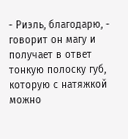- Риэль, благодарю, - говорит он магу и получает в ответ тонкую полоску губ, которую с натяжкой можно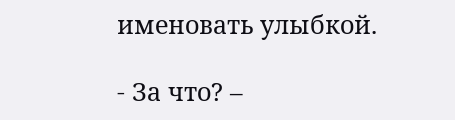именовать улыбкой.

- За что? –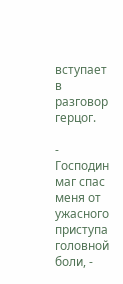вступает в разговор герцог.

- Господин маг спас меня от ужасного приступа головной боли, -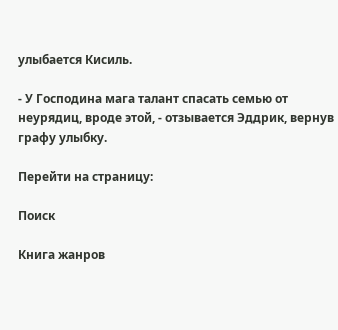улыбается Кисиль.

- У Господина мага талант спасать семью от неурядиц, вроде этой, - отзывается Эддрик, вернув графу улыбку.

Перейти на страницу:

Поиск

Книга жанров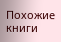Похожие книги